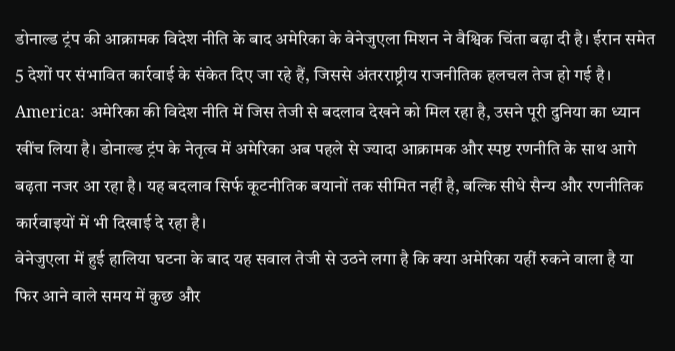डोनाल्ड ट्रंप की आक्रामक विदेश नीति के बाद अमेरिका के वेनेजुएला मिशन ने वैश्विक चिंता बढ़ा दी है। ईरान समेत 5 देशों पर संभावित कार्रवाई के संकेत दिए जा रहे हैं, जिससे अंतरराष्ट्रीय राजनीतिक हलचल तेज हो गई है।
America: अमेरिका की विदेश नीति में जिस तेजी से बदलाव देखने को मिल रहा है, उसने पूरी दुनिया का ध्यान खींच लिया है। डोनाल्ड ट्रंप के नेतृत्व में अमेरिका अब पहले से ज्यादा आक्रामक और स्पष्ट रणनीति के साथ आगे बढ़ता नजर आ रहा है। यह बदलाव सिर्फ कूटनीतिक बयानों तक सीमित नहीं है, बल्कि सीधे सैन्य और रणनीतिक कार्रवाइयों में भी दिखाई दे रहा है।
वेनेजुएला में हुई हालिया घटना के बाद यह सवाल तेजी से उठने लगा है कि क्या अमेरिका यहीं रुकने वाला है या फिर आने वाले समय में कुछ और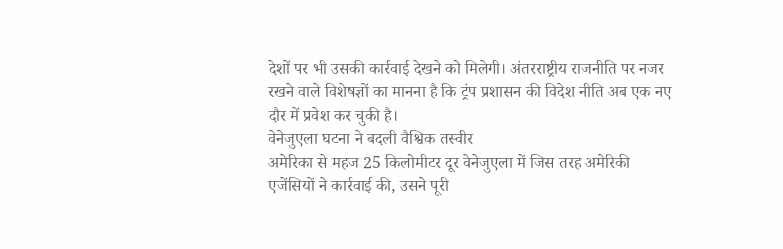देशों पर भी उसकी कार्रवाई देखने को मिलेगी। अंतरराष्ट्रीय राजनीति पर नजर रखने वाले विशेषज्ञों का मानना है कि ट्रंप प्रशासन की विदेश नीति अब एक नए दौर में प्रवेश कर चुकी है।
वेनेजुएला घटना ने बदली वैश्विक तस्वीर
अमेरिका से महज 25 किलोमीटर दूर वेनेजुएला में जिस तरह अमेरिकी एजेंसियों ने कार्रवाई की, उसने पूरी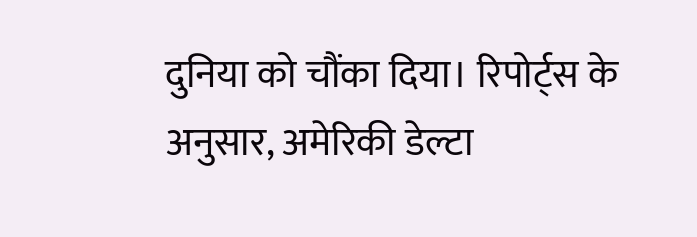दुनिया को चौंका दिया। रिपोर्ट्स के अनुसार, अमेरिकी डेल्टा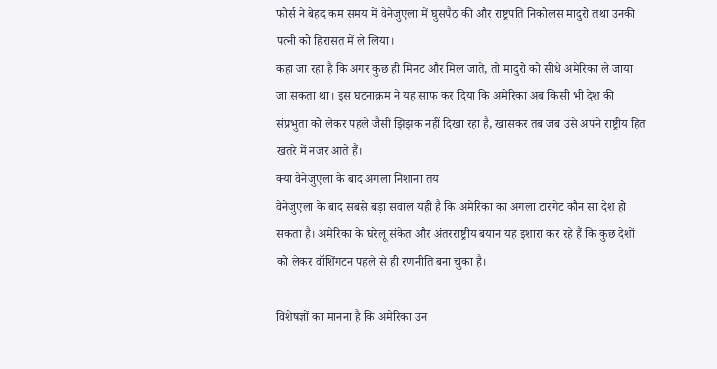फोर्स ने बेहद कम समय में वेनेजुएला में घुसपैठ की और राष्ट्रपति निकोलस मादुरो तथा उनकी पत्नी को हिरासत में ले लिया।
कहा जा रहा है कि अगर कुछ ही मिनट और मिल जाते, तो मादुरो को सीधे अमेरिका ले जाया जा सकता था। इस घटनाक्रम ने यह साफ कर दिया कि अमेरिका अब किसी भी देश की संप्रभुता को लेकर पहले जैसी झिझक नहीं दिखा रहा है, खासकर तब जब उसे अपने राष्ट्रीय हित खतरे में नजर आते हैं।
क्या वेनेजुएला के बाद अगला निशाना तय
वेनेजुएला के बाद सबसे बड़ा सवाल यही है कि अमेरिका का अगला टारगेट कौन सा देश हो सकता है। अमेरिका के घरेलू संकेत और अंतरराष्ट्रीय बयान यह इशारा कर रहे हैं कि कुछ देशों को लेकर वॉशिंगटन पहले से ही रणनीति बना चुका है।

विशेषज्ञों का मानना है कि अमेरिका उन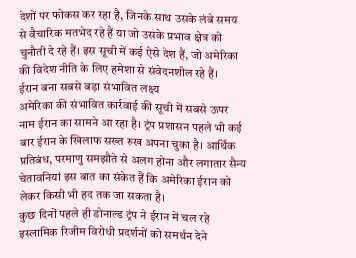देशों पर फोकस कर रहा है, जिनके साथ उसके लंबे समय से वैचारिक मतभेद रहे हैं या जो उसके प्रभाव क्षेत्र को चुनौती दे रहे हैं। इस सूची में कई ऐसे देश हैं, जो अमेरिका की विदेश नीति के लिए हमेशा से संवेदनशील रहे हैं।
ईरान बना सबसे बड़ा संभावित लक्ष्य
अमेरिका की संभावित कार्रवाई की सूची में सबसे ऊपर नाम ईरान का सामने आ रहा है। ट्रंप प्रशासन पहले भी कई बार ईरान के खिलाफ सख्त रुख अपना चुका है। आर्थिक प्रतिबंध, परमाणु समझौते से अलग होना और लगातार सैन्य चेतावनियां इस बात का संकेत हैं कि अमेरिका ईरान को लेकर किसी भी हद तक जा सकता है।
कुछ दिनों पहले ही डोनाल्ड ट्रंप ने ईरान में चल रहे इस्लामिक रिजीम विरोधी प्रदर्शनों को समर्थन देने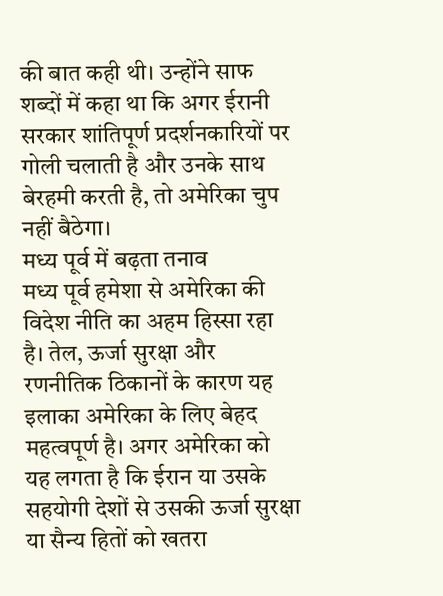की बात कही थी। उन्होंने साफ शब्दों में कहा था कि अगर ईरानी सरकार शांतिपूर्ण प्रदर्शनकारियों पर गोली चलाती है और उनके साथ बेरहमी करती है, तो अमेरिका चुप नहीं बैठेगा।
मध्य पूर्व में बढ़ता तनाव
मध्य पूर्व हमेशा से अमेरिका की विदेश नीति का अहम हिस्सा रहा है। तेल, ऊर्जा सुरक्षा और रणनीतिक ठिकानों के कारण यह इलाका अमेरिका के लिए बेहद महत्वपूर्ण है। अगर अमेरिका को यह लगता है कि ईरान या उसके सहयोगी देशों से उसकी ऊर्जा सुरक्षा या सैन्य हितों को खतरा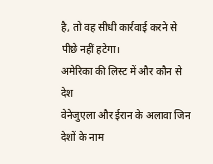है, तो वह सीधी कार्रवाई करने से पीछे नहीं हटेगा।
अमेरिका की लिस्ट में और कौन से देश
वेनेजुएला और ईरान के अलावा जिन देशों के नाम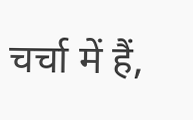चर्चा में हैं,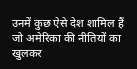उनमें कुछ ऐसे देश शामिल हैं जो अमेरिका की नीतियों का खुलकर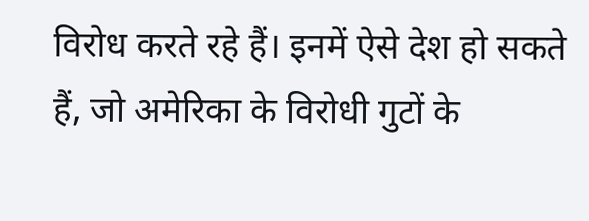विरोध करते रहे हैं। इनमें ऐसे देश हो सकते हैं, जो अमेरिका के विरोधी गुटों के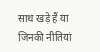साथ खड़े हैं या जिनकी नीतियां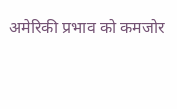अमेरिकी प्रभाव को कमजोर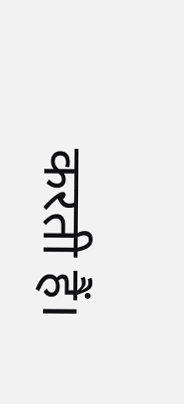करती हैं।